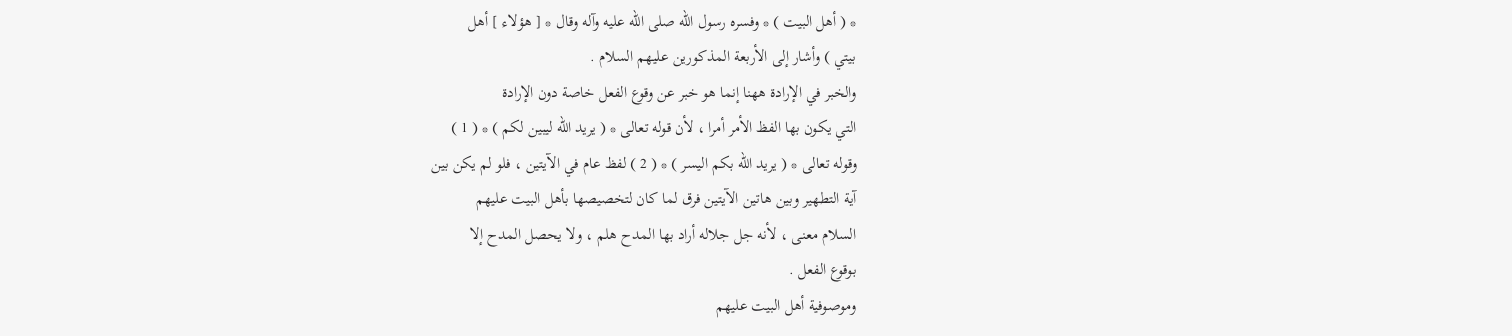* ( أهل البيت ) * وفسره رسول الله صلى الله عليه وآله وقال * [ هؤلاء ] أهل
بيتي ) وأشار إلى الأربعة المذكورين عليهم السلام .
والخبر في الإرادة ههنا إنما هو خبر عن وقوع الفعل خاصة دون الإرادة
التي يكون بها الفظ الأمر أمرا ، لأن قوله تعالى * ( يريد الله ليبين لكم ) * ( 1 )
وقوله تعالى * ( يريد الله بكم اليسر ) * ( 2 ) لفظ عام في الآيتين ، فلو لم يكن بين
آية التطهير وبين هاتين الآيتين فرق لما كان لتخصيصها بأهل البيت عليهم
السلام معنى ، لأنه جل جلاله أراد بها المدح هلم ، ولا يحصل المدح إلا
بوقوع الفعل .
وموصوفية أهل البيت عليهم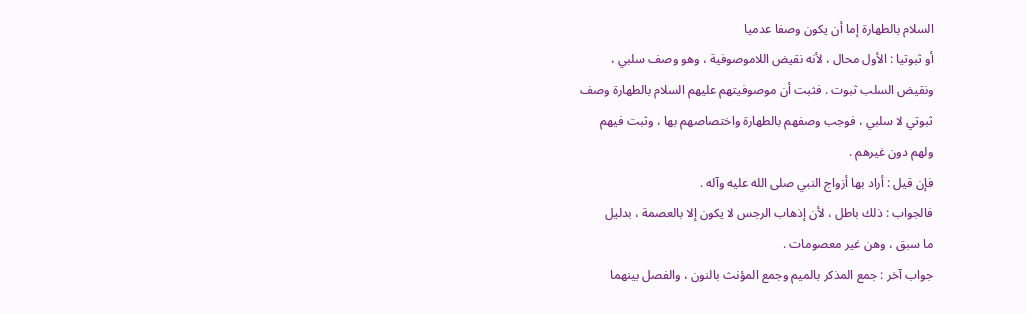السلام بالطهارة إما أن يكون وصفا عدميا
أو ثبوتيا : الأول محال ، لأنه نقيض اللاموصوفية ، وهو وصف سلبي ،
ونقيض السلب ثبوت . فثبت أن موصوفيتهم عليهم السلام بالطهارة وصف
ثبوتي لا سلبي ، فوجب وصفهم بالطهارة واختصاصهم بها ، وثبت فيهم
ولهم دون غيرهم .
فإن قيل : أراد بها أزواج النبي صلى الله عليه وآله .
فالجواب : ذلك باطل ، لأن إذهاب الرجس لا يكون إلا بالعصمة ، بدليل
ما سبق ، وهن غير معصومات .
جواب آخر : جمع المذكر بالميم وجمع المؤنث بالنون ، والفصل بينهما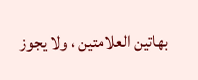بهاتين العلامتين ، ولا يجوز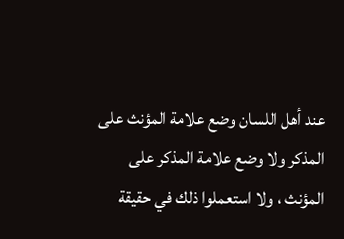عند أهل اللسان وضع علامة المؤنث على
المذكر ولا وضع علامة المذكر على المؤنث ، ولا استعملوا ذلك في حقيقة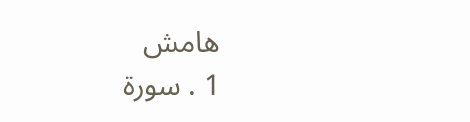هامش
1 . سورة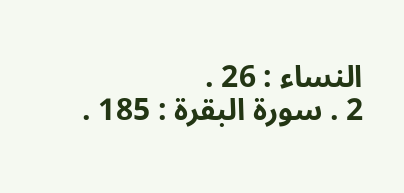النساء : 26 .
2 . سورة البقرة : 185 .